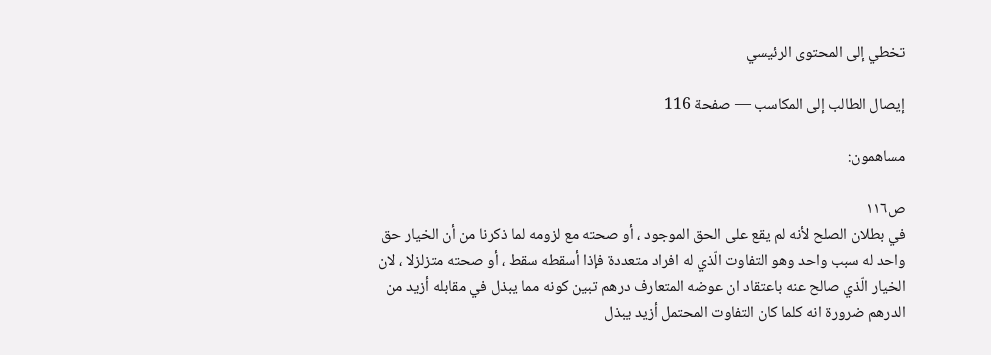تخطي إلى المحتوى الرئيسي

إيصال الطالب إلى المكاسب — صفحة 116

مساهمون:

ص١١٦
في بطلان الصلح لأنه لم يقع على الحق الموجود ، أو صحته مع لزومه لما ذكرنا من أن الخيار حق واحد له سبب واحد وهو التفاوت الّذي له افراد متعددة فإذا أسقطه سقط ، أو صحته متزلزلا ، لان الخيار الّذي صالح عنه باعتقاد ان عوضه المتعارف درهم تبين كونه مما يبذل في مقابله أزيد من الدرهم ضرورة انه كلما كان التفاوت المحتمل أزيد يبذل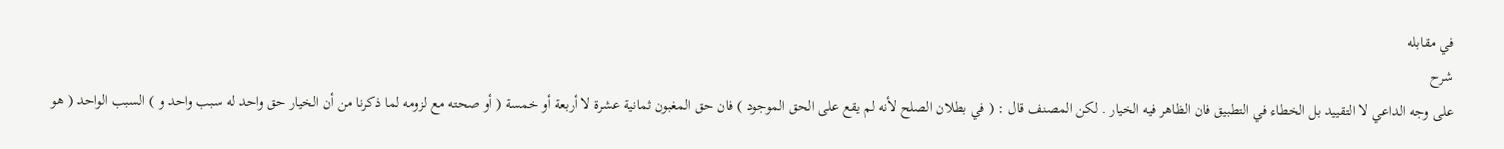في مقابله
شرح
على وجه الداعي لا التقييد بل الخطاء في التطبيق فان الظاهر فيه الخيار . لكن المصنف قال : ( في بطلان الصلح لأنه لم يقع على الحق الموجود ) فان حق المغبون ثمانية عشرة لا أربعة أو خمسة ( أو صحته مع لزومه لما ذكرنا من أن الخيار حق واحد له سبب واحد و ) السبب الواحد ( هو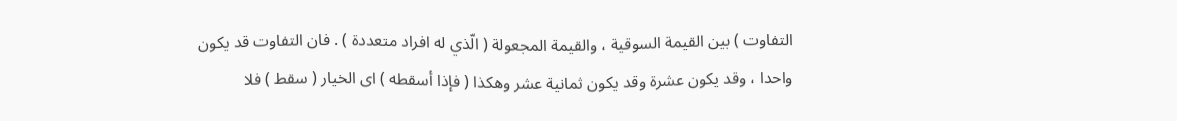التفاوت ) بين القيمة السوقية ، والقيمة المجعولة ( الّذي له افراد متعددة ) . فان التفاوت قد يكون واحدا ، وقد يكون عشرة وقد يكون ثمانية عشر وهكذا ( فإذا أسقطه ) اى الخيار ( سقط ) فلا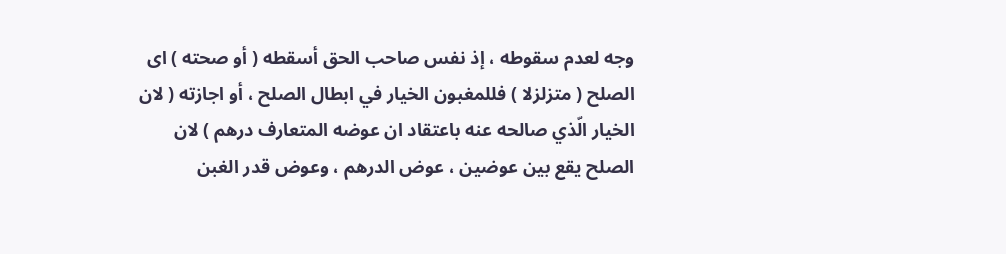وجه لعدم سقوطه ، إذ نفس صاحب الحق أسقطه ( أو صحته ) اى الصلح ( متزلزلا ) فللمغبون الخيار في ابطال الصلح ، أو اجازته ( لان الخيار الّذي صالحه عنه باعتقاد ان عوضه المتعارف درهم ) لان الصلح يقع بين عوضين ، عوض الدرهم ، وعوض قدر الغبن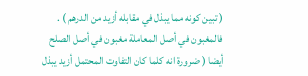( تبين كونه مما يبذل في مقابله أزيد من الدرهم ) . فالمغبون في أصل المعاملة مغبون في أصل الصلح أيضا ( ضرورة انه كلما كان التفاوت المحتمل أزيد يبذل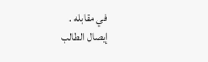في مقابله .
إيصال الطالب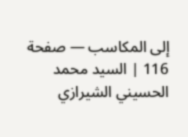إلى المكاسب — صفحة 116 | السيد محمد الحسيني الشيرازي